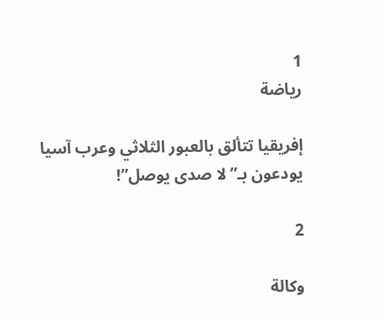1
رياضة

إفريقيا تتألق بالعبور الثلاثي وعرب آسيا يودعون بـ”لا صدى يوصل”!

2

وكالة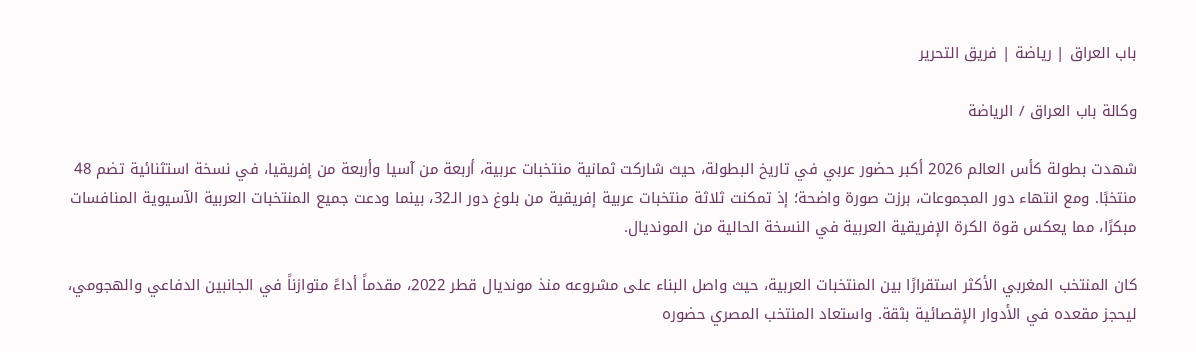باب العراق | رياضة | فريق التحرير

وكالة باب العراق / الرياضة

شهدت بطولة كأس العالم 2026 أكبر حضور عربي في تاريخ البطولة، حيث شاركت ثمانية منتخبات عربية، أربعة من آسيا وأربعة من إفريقيا، في نسخة استثنائية تضم 48 منتخبًا. ومع انتهاء دور المجموعات، برزت صورة واضحة؛ إذ تمكنت ثلاثة منتخبات عربية إفريقية من بلوغ دور الـ32، بينما ودعت جميع المنتخبات العربية الآسيوية المنافسات مبكرًا، مما يعكس قوة الكرة الإفريقية العربية في النسخة الحالية من المونديال.

كان المنتخب المغربي الأكثر استقرارًا بين المنتخبات العربية، حيث واصل البناء على مشروعه منذ مونديال قطر 2022، مقدماً أداءً متوازناً في الجانبين الدفاعي والهجومي، ليحجز مقعده في الأدوار الإقصائية بثقة. واستعاد المنتخب المصري حضوره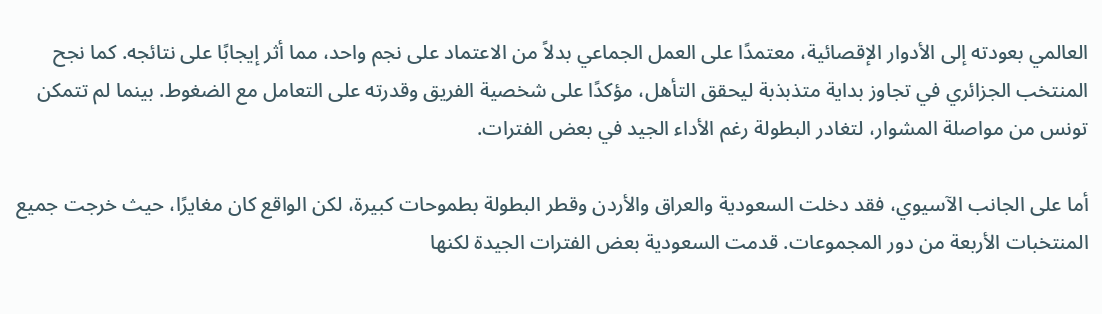العالمي بعودته إلى الأدوار الإقصائية، معتمدًا على العمل الجماعي بدلاً من الاعتماد على نجم واحد، مما أثر إيجابًا على نتائجه. كما نجح المنتخب الجزائري في تجاوز بداية متذبذبة ليحقق التأهل، مؤكدًا على شخصية الفريق وقدرته على التعامل مع الضغوط. بينما لم تتمكن تونس من مواصلة المشوار، لتغادر البطولة رغم الأداء الجيد في بعض الفترات.

أما على الجانب الآسيوي، فقد دخلت السعودية والعراق والأردن وقطر البطولة بطموحات كبيرة، لكن الواقع كان مغايرًا، حيث خرجت جميع المنتخبات الأربعة من دور المجموعات. قدمت السعودية بعض الفترات الجيدة لكنها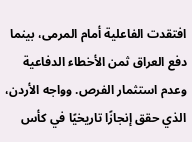افتقدت الفاعلية أمام المرمى، بينما دفع العراق ثمن الأخطاء الدفاعية وعدم استثمار الفرص. وواجه الأردن، الذي حقق إنجازًا تاريخيًا في كأس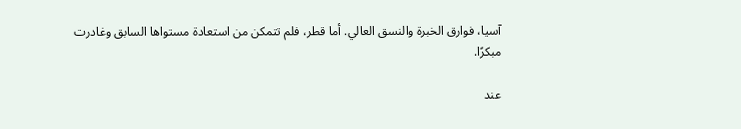آسيا، فوارق الخبرة والنسق العالي. أما قطر، فلم تتمكن من استعادة مستواها السابق وغادرت مبكرًا.

عند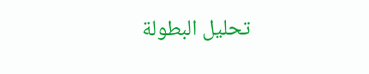تحليل البطولة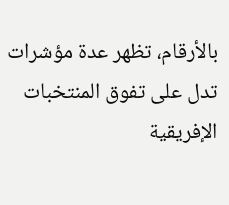بالأرقام، تظهر عدة مؤشرات تدل على تفوق المنتخبات الإفريقية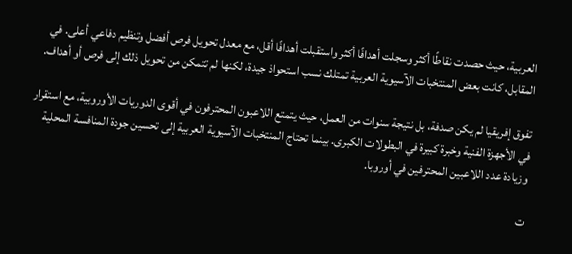العربية، حيث حصدت نقاطًا أكثر وسجلت أهدافًا أكثر واستقبلت أهدافًا أقل، مع معدل تحويل فرص أفضل وتنظيم دفاعي أعلى. في المقابل، كانت بعض المنتخبات الآسيوية العربية تمتلك نسب استحواذ جيدة، لكنها لم تتمكن من تحويل ذلك إلى فرص أو أهداف.

تفوق إفريقيا لم يكن صدفة، بل نتيجة سنوات من العمل، حيث يتمتع اللاعبون المحترفون في أقوى الدوريات الأوروبية، مع استقرار في الأجهزة الفنية وخبرة كبيرة في البطولات الكبرى. بينما تحتاج المنتخبات الآسيوية العربية إلى تحسين جودة المنافسة المحلية وزيادة عدد اللاعبين المحترفين في أوروبا.

ت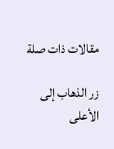مقالات ذات صلة

زر الذهاب إلى الأعلى